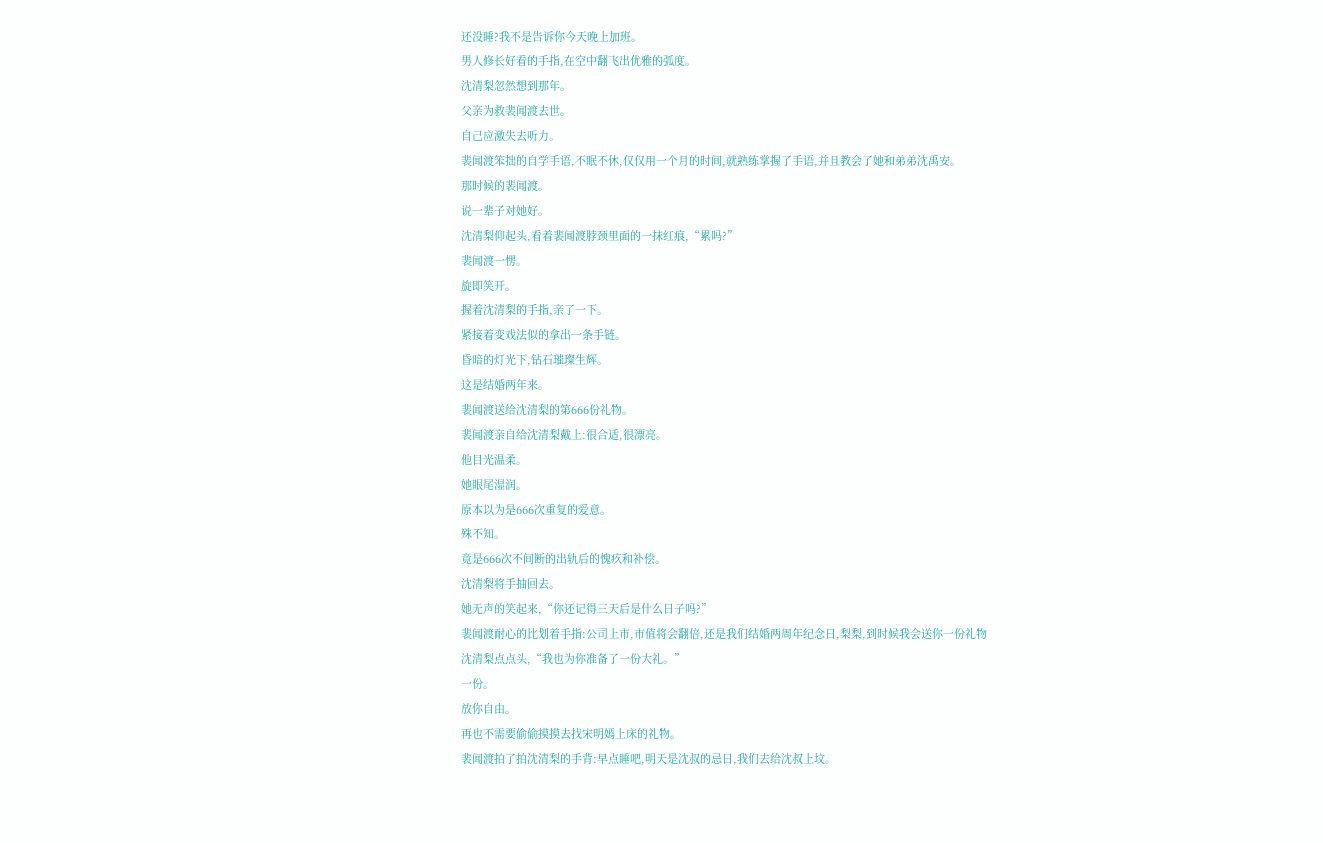还没睡?我不是告诉你今天晚上加班。
男人修长好看的手指,在空中翻飞出优雅的弧度。
沈清梨忽然想到那年。
父亲为救裴闻渡去世。
自己应激失去听力。
裴闻渡笨拙的自学手语,不眠不休,仅仅用一个月的时间,就熟练掌握了手语,并且教会了她和弟弟沈禹安。
那时候的裴闻渡。
说一辈子对她好。
沈清梨仰起头,看着裴闻渡脖颈里面的一抹红痕,“累吗?”
裴闻渡一愣。
旋即笑开。
握着沈清梨的手指,亲了一下。
紧接着变戏法似的拿出一条手链。
昏暗的灯光下,钻石璀璨生辉。
这是结婚两年来。
裴闻渡送给沈清梨的第666份礼物。
裴闻渡亲自给沈清梨戴上:很合适,很漂亮。
他目光温柔。
她眼尾湿润。
原本以为是666次重复的爱意。
殊不知。
竟是666次不间断的出轨后的愧疚和补偿。
沈清梨将手抽回去。
她无声的笑起来,“你还记得三天后是什么日子吗?”
裴闻渡耐心的比划着手指:公司上市,市值将会翻倍,还是我们结婚两周年纪念日,梨梨,到时候我会送你一份礼物
沈清梨点点头,“我也为你准备了一份大礼。”
一份。
放你自由。
再也不需要偷偷摸摸去找宋明嫣上床的礼物。
裴闻渡拍了拍沈清梨的手背:早点睡吧,明天是沈叔的忌日,我们去给沈叔上坟。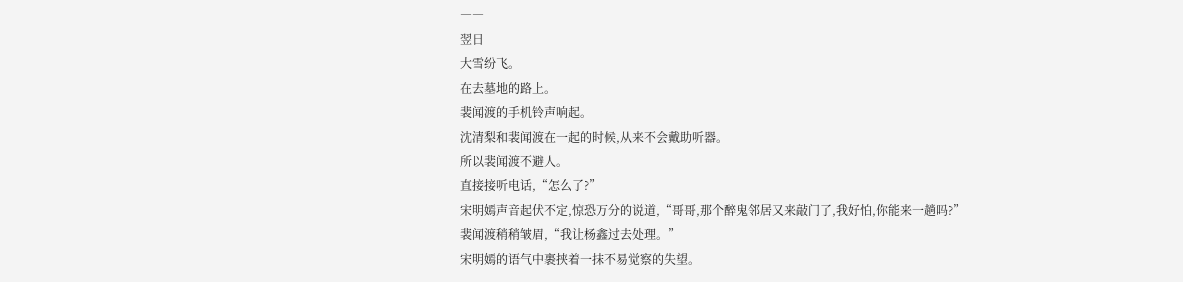――
翌日
大雪纷飞。
在去墓地的路上。
裴闻渡的手机铃声响起。
沈清梨和裴闻渡在一起的时候,从来不会戴助听器。
所以裴闻渡不避人。
直接接听电话,“怎么了?”
宋明嫣声音起伏不定,惊恐万分的说道,“哥哥,那个醉鬼邻居又来敲门了,我好怕,你能来一趟吗?”
裴闻渡稍稍皱眉,“我让杨鑫过去处理。”
宋明嫣的语气中裹挟着一抹不易觉察的失望。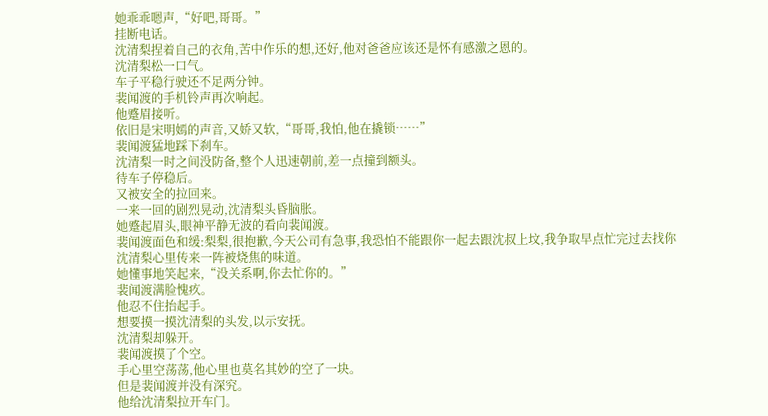她乖乖嗯声,“好吧,哥哥。”
挂断电话。
沈清梨捏着自己的衣角,苦中作乐的想,还好,他对爸爸应该还是怀有感激之恩的。
沈清梨松一口气。
车子平稳行驶还不足两分钟。
裴闻渡的手机铃声再次响起。
他蹙眉接听。
依旧是宋明嫣的声音,又娇又软,“哥哥,我怕,他在撬锁……”
裴闻渡猛地踩下刹车。
沈清梨一时之间没防备,整个人迅速朝前,差一点撞到额头。
待车子停稳后。
又被安全的拉回来。
一来一回的剧烈晃动,沈清梨头昏脑胀。
她蹙起眉头,眼神平静无波的看向裴闻渡。
裴闻渡面色和缓:梨梨,很抱歉,今天公司有急事,我恐怕不能跟你一起去跟沈叔上坟,我争取早点忙完过去找你
沈清梨心里传来一阵被烧焦的味道。
她懂事地笑起来,“没关系啊,你去忙你的。”
裴闻渡满脸愧疚。
他忍不住抬起手。
想要摸一摸沈清梨的头发,以示安抚。
沈清梨却躲开。
裴闻渡摸了个空。
手心里空荡荡,他心里也莫名其妙的空了一块。
但是裴闻渡并没有深究。
他给沈清梨拉开车门。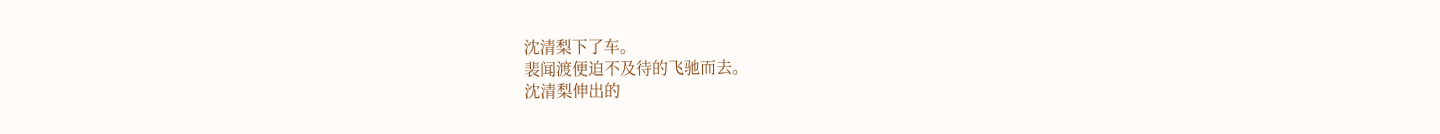沈清梨下了车。
裴闻渡便迫不及待的飞驰而去。
沈清梨伸出的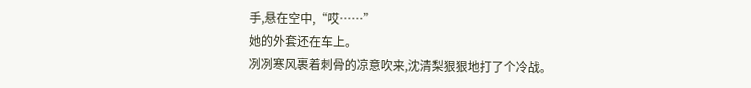手,悬在空中,“哎……”
她的外套还在车上。
冽冽寒风裹着刺骨的凉意吹来,沈清梨狠狠地打了个冷战。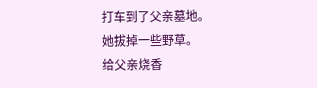打车到了父亲墓地。
她拔掉一些野草。
给父亲烧香